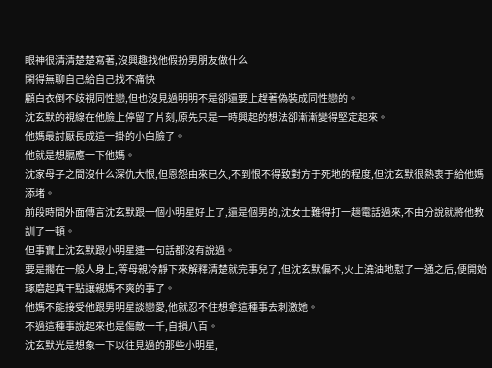眼神很清清楚楚寫著,沒興趣找他假扮男朋友做什么
閑得無聊自己給自己找不痛快
顧白衣倒不歧視同性戀,但也沒見過明明不是卻還要上趕著偽裝成同性戀的。
沈玄默的視線在他臉上停留了片刻,原先只是一時興起的想法卻漸漸變得堅定起來。
他媽最討厭長成這一掛的小白臉了。
他就是想膈應一下他媽。
沈家母子之間沒什么深仇大恨,但恩怨由來已久,不到恨不得致對方于死地的程度,但沈玄默很熱衷于給他媽添堵。
前段時間外面傳言沈玄默跟一個小明星好上了,還是個男的,沈女士難得打一趟電話過來,不由分說就將他教訓了一頓。
但事實上沈玄默跟小明星連一句話都沒有說過。
要是擱在一般人身上,等母親冷靜下來解釋清楚就完事兒了,但沈玄默偏不,火上澆油地懟了一通之后,便開始琢磨起真干點讓親媽不爽的事了。
他媽不能接受他跟男明星談戀愛,他就忍不住想拿這種事去刺激她。
不過這種事說起來也是傷敵一千,自損八百。
沈玄默光是想象一下以往見過的那些小明星,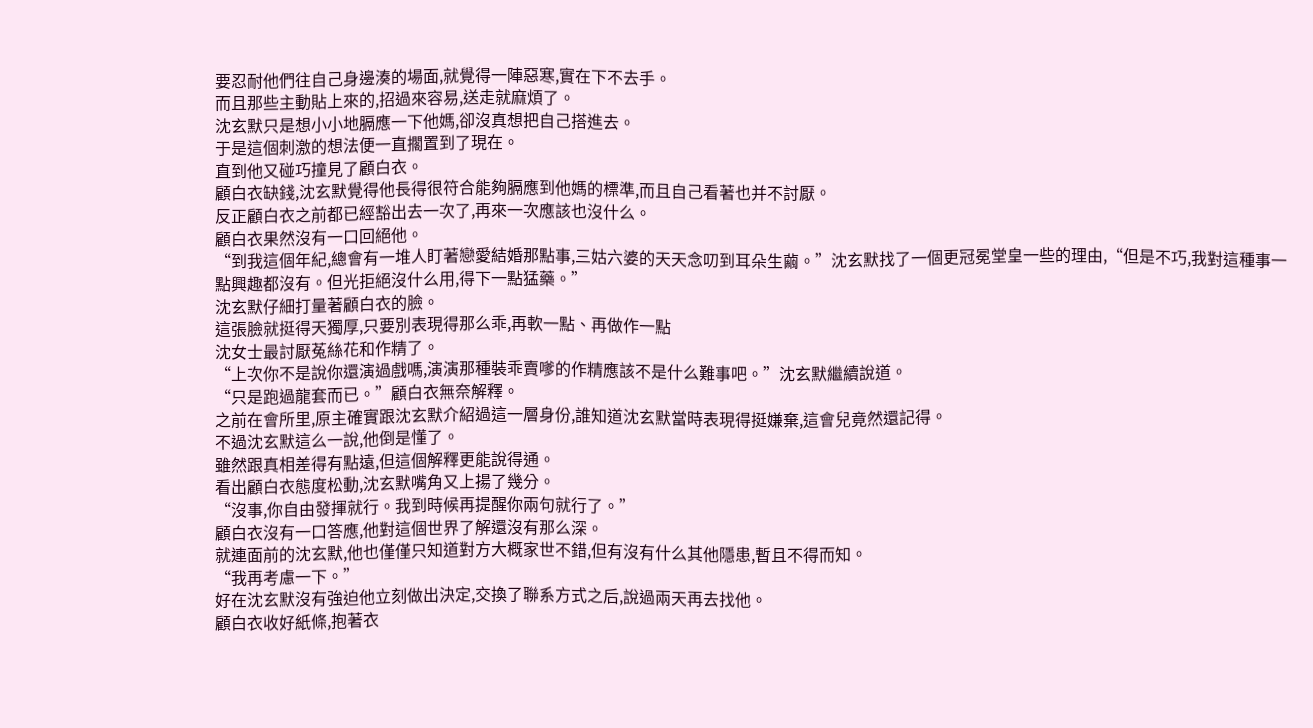要忍耐他們往自己身邊湊的場面,就覺得一陣惡寒,實在下不去手。
而且那些主動貼上來的,招過來容易,送走就麻煩了。
沈玄默只是想小小地膈應一下他媽,卻沒真想把自己搭進去。
于是這個刺激的想法便一直擱置到了現在。
直到他又碰巧撞見了顧白衣。
顧白衣缺錢,沈玄默覺得他長得很符合能夠膈應到他媽的標準,而且自己看著也并不討厭。
反正顧白衣之前都已經豁出去一次了,再來一次應該也沒什么。
顧白衣果然沒有一口回絕他。
“到我這個年紀,總會有一堆人盯著戀愛結婚那點事,三姑六婆的天天念叨到耳朵生繭。”沈玄默找了一個更冠冕堂皇一些的理由,“但是不巧,我對這種事一點興趣都沒有。但光拒絕沒什么用,得下一點猛藥。”
沈玄默仔細打量著顧白衣的臉。
這張臉就挺得天獨厚,只要別表現得那么乖,再軟一點、再做作一點
沈女士最討厭菟絲花和作精了。
“上次你不是說你還演過戲嗎,演演那種裝乖賣嗲的作精應該不是什么難事吧。”沈玄默繼續說道。
“只是跑過龍套而已。”顧白衣無奈解釋。
之前在會所里,原主確實跟沈玄默介紹過這一層身份,誰知道沈玄默當時表現得挺嫌棄,這會兒竟然還記得。
不過沈玄默這么一說,他倒是懂了。
雖然跟真相差得有點遠,但這個解釋更能說得通。
看出顧白衣態度松動,沈玄默嘴角又上揚了幾分。
“沒事,你自由發揮就行。我到時候再提醒你兩句就行了。”
顧白衣沒有一口答應,他對這個世界了解還沒有那么深。
就連面前的沈玄默,他也僅僅只知道對方大概家世不錯,但有沒有什么其他隱患,暫且不得而知。
“我再考慮一下。”
好在沈玄默沒有強迫他立刻做出決定,交換了聯系方式之后,說過兩天再去找他。
顧白衣收好紙條,抱著衣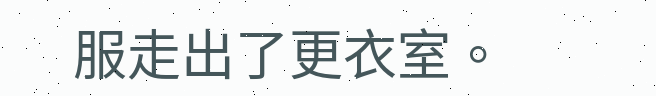服走出了更衣室。